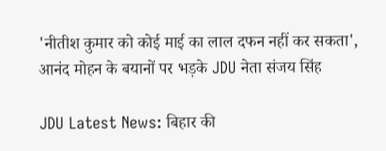'नीतीश कुमार को कोई माई का लाल दफन नहीं कर सकता', आनंद मोहन के बयानों पर भड़के JDU नेता संजय सिंह

JDU Latest News: बिहार की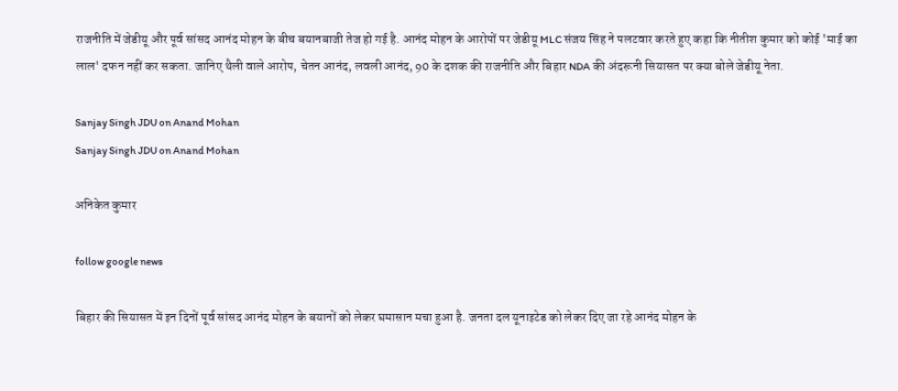राजनीति में जेडीयू और पूर्व सांसद आनंद मोहन के बीच बयानबाजी तेज हो गई है. आनंद मोहन के आरोपों पर जेडीयू MLC संजय सिंह ने पलटवार करते हुए कहा कि नीतीश कुमार को कोई 'माई का लाल' दफन नहीं कर सकता. जानिए थैली वाले आरोप, चेतन आनंद, लवली आनंद, 90 के दशक की राजनीति और बिहार NDA की अंदरूनी सियासत पर क्या बोले जेडीयू नेता.

Sanjay Singh JDU on Anand Mohan
Sanjay Singh JDU on Anand Mohan

अनिकेत कुमार

follow google news

बिहार की सियासत में इन दिनों पूर्व सांसद आनंद मोहन के बयानों को लेकर घमासान मचा हुआ है. जनता दल यूनाइटेड को लेकर दिए जा रहे आनंद मोहन के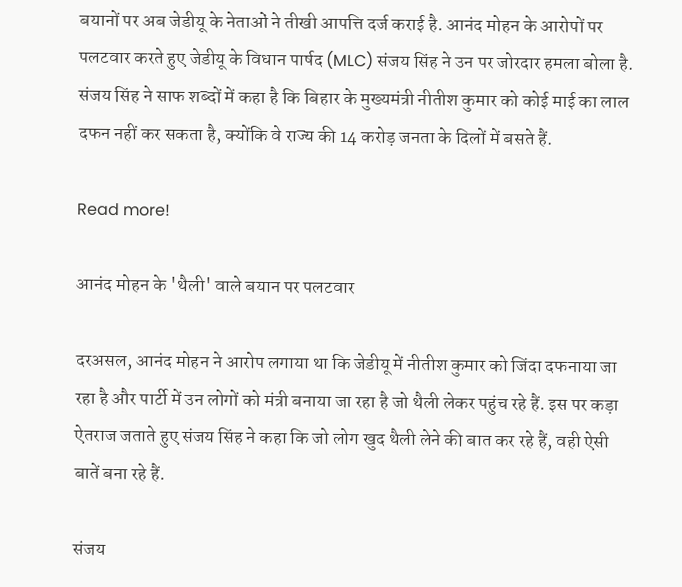बयानों पर अब जेडीयू के नेताओं ने तीखी आपत्ति दर्ज कराई है. आनंद मोहन के आरोपों पर पलटवार करते हुए जेडीयू के विधान पार्षद (MLC) संजय सिंह ने उन पर जोरदार हमला बोला है. संजय सिंह ने साफ शब्दों में कहा है कि बिहार के मुख्यमंत्री नीतीश कुमार को कोई माई का लाल दफन नहीं कर सकता है, क्योंकि वे राज्य की 14 करोड़ जनता के दिलों में बसते हैं.

Read more!

आनंद मोहन के 'थैली' वाले बयान पर पलटवार

दरअसल, आनंद मोहन ने आरोप लगाया था कि जेडीयू में नीतीश कुमार को जिंदा दफनाया जा रहा है और पार्टी में उन लोगों को मंत्री बनाया जा रहा है जो थैली लेकर पहुंच रहे हैं. इस पर कड़ा ऐतराज जताते हुए संजय सिंह ने कहा कि जो लोग खुद थैली लेने की बात कर रहे हैं, वही ऐसी बातें बना रहे हैं.

संजय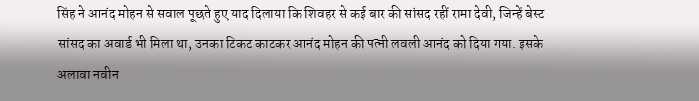सिंह ने आनंद मोहन से सवाल पूछते हुए याद दिलाया कि शिवहर से कई बार की सांसद रहीं रामा देवी, जिन्हें बेस्ट सांसद का अवार्ड भी मिला था, उनका टिकट काटकर आनंद मोहन की पत्नी लवली आनंद को दिया गया. इसके अलावा नवीन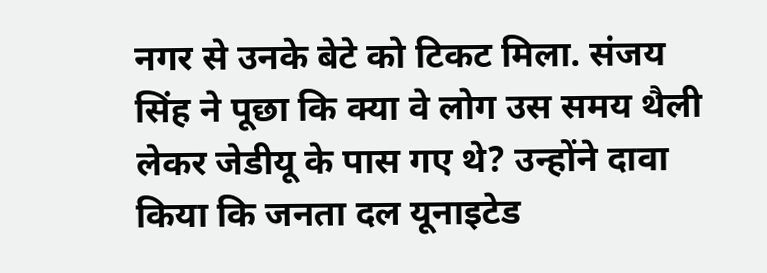नगर से उनके बेटे को टिकट मिला. संजय सिंह ने पूछा कि क्या वे लोग उस समय थैली लेकर जेडीयू के पास गए थे? उन्होंने दावा किया कि जनता दल यूनाइटेड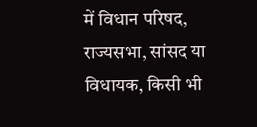में विधान परिषद, राज्यसभा, सांसद या विधायक, किसी भी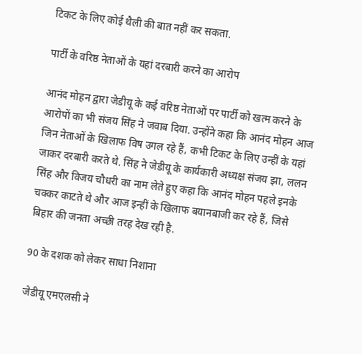टिकट के लिए कोई थैली की बात नहीं कर सकता.

पार्टी के वरिष्ठ नेताओं के यहां दरबारी करने का आरोप

आनंद मोहन द्वारा जेडीयू के कई वरिष्ठ नेताओं पर पार्टी को खत्म करने के आरोपों का भी संजय सिंह ने जवाब दिया. उन्होंने कहा कि आनंद मोहन आज जिन नेताओं के खिलाफ विष उगल रहे हैं, कभी टिकट के लिए उन्हीं के यहां जाकर दरबारी करते थे. सिंह ने जेडीयू के कार्यकारी अध्यक्ष संजय झा, ललन सिंह और विजय चौधरी का नाम लेते हुए कहा कि आनंद मोहन पहले इनके चक्कर काटते थे और आज इन्हीं के खिलाफ बयानबाजी कर रहे हैं, जिसे बिहार की जनता अच्छी तरह देख रही है.

90 के दशक को लेकर साधा निशाना

जेडीयू एमएलसी ने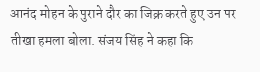आनंद मोहन के पुराने दौर का जिक्र करते हुए उन पर तीखा हमला बोला. संजय सिंह ने कहा कि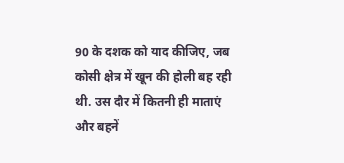90 के दशक को याद कीजिए, जब कोसी क्षेत्र में खून की होली बह रही थी. उस दौर में कितनी ही माताएं और बहनें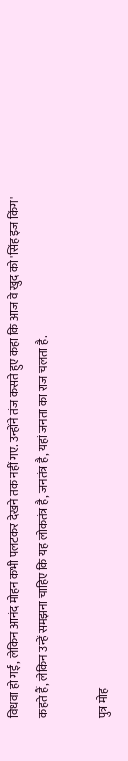विधवा हो गईं, लेकिन आनंद मोहन कभी पलटकर देखने तक नहीं गए. उन्होंने तंज कसते हुए कहा कि आज वे खुद को 'सिंह इज किंग' कहते हैं, लेकिन उन्हें समझना चाहिए कि यह लोकतंत्र है, जनतंत्र है, यहां जनता का राज चलता है.

पुत्र मोह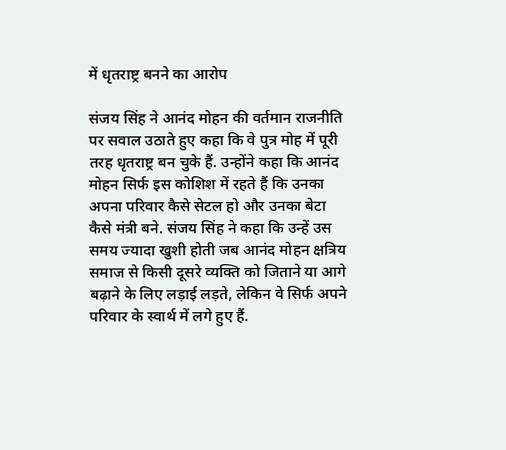में धृतराष्ट्र बनने का आरोप

संजय सिंह ने आनंद मोहन की वर्तमान राजनीति पर सवाल उठाते हुए कहा कि वे पुत्र मोह में पूरी तरह धृतराष्ट्र बन चुके हैं. उन्होंने कहा कि आनंद मोहन सिर्फ इस कोशिश में रहते हैं कि उनका अपना परिवार कैसे सेटल हो और उनका बेटा कैसे मंत्री बने. संजय सिंह ने कहा कि उन्हें उस समय ज्यादा खुशी होती जब आनंद मोहन क्षत्रिय समाज से किसी दूसरे व्यक्ति को जिताने या आगे बढ़ाने के लिए लड़ाई लड़ते, लेकिन वे सिर्फ अपने परिवार के स्वार्थ में लगे हुए हैं.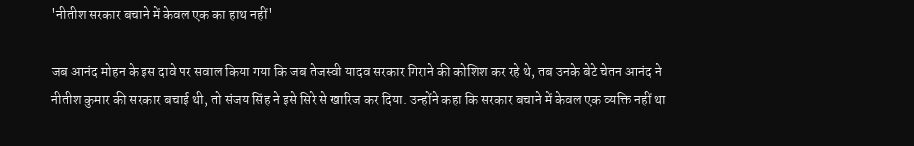'नीतीश सरकार बचाने में केवल एक का हाथ नहीं'

जब आनंद मोहन के इस दावे पर सवाल किया गया कि जब तेजस्वी यादव सरकार गिराने की कोशिश कर रहे थे, तब उनके बेटे चेतन आनंद ने नीतीश कुमार की सरकार बचाई थी, तो संजय सिंह ने इसे सिरे से खारिज कर दिया. उन्होंने कहा कि सरकार बचाने में केवल एक व्यक्ति नहीं था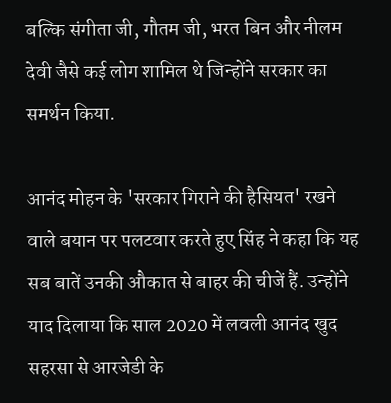बल्कि संगीता जी, गौतम जी, भरत बिन और नीलम देवी जैसे कई लोग शामिल थे जिन्होंने सरकार का समर्थन किया.

आनंद मोहन के 'सरकार गिराने की हैसियत' रखने वाले बयान पर पलटवार करते हुए सिंह ने कहा कि यह सब बातें उनकी औकात से बाहर की चीजें हैं. उन्होंने याद दिलाया कि साल 2020 में लवली आनंद खुद सहरसा से आरजेडी के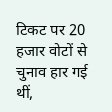टिकट पर 20 हजार वोटों से चुनाव हार गई थीं,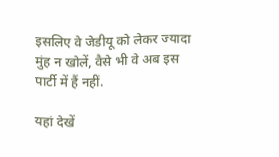इसलिए वे जेडीयू को लेकर ज्यादा मुंह न खोलें, वैसे भी वे अब इस पार्टी में हैं नहीं.

यहां देखें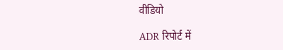वीडियो

ADR रिपोर्ट में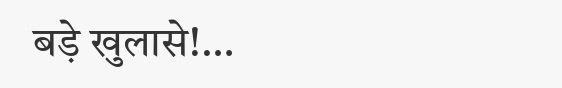बड़े खुलासे!…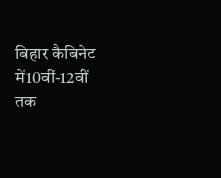बिहार कैबिनेट में10वीं-12वीं तक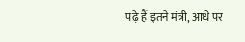पढ़े हैं इतने मंत्री, आधे पर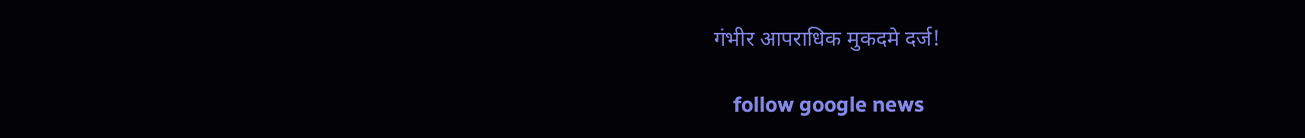गंभीर आपराधिक मुकदमे दर्ज!

    follow google news